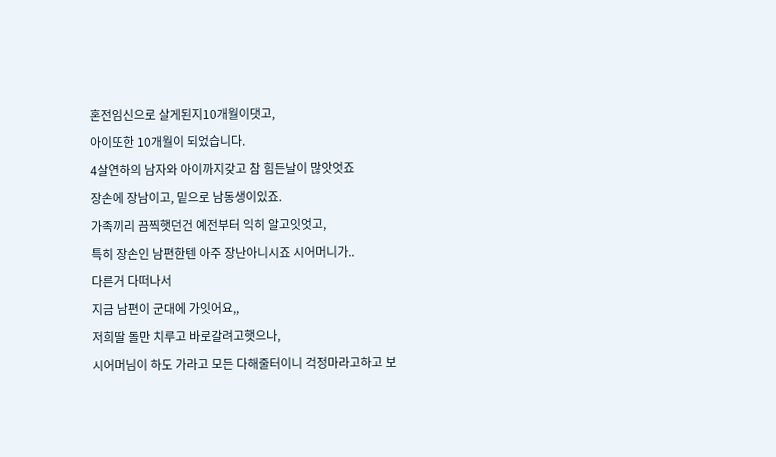혼전임신으로 살게된지10개월이댓고,
아이또한 10개월이 되었습니다.
4살연하의 남자와 아이까지갖고 참 힘든날이 많앗엇죠
장손에 장남이고, 밑으로 남동생이있죠.
가족끼리 끔찍햇던건 예전부터 익히 알고잇엇고,
특히 장손인 남편한텐 아주 장난아니시죠 시어머니가..
다른거 다떠나서
지금 남편이 군대에 가잇어요,,
저희딸 돌만 치루고 바로갈려고햇으나,
시어머님이 하도 가라고 모든 다해줄터이니 걱정마라고하고 보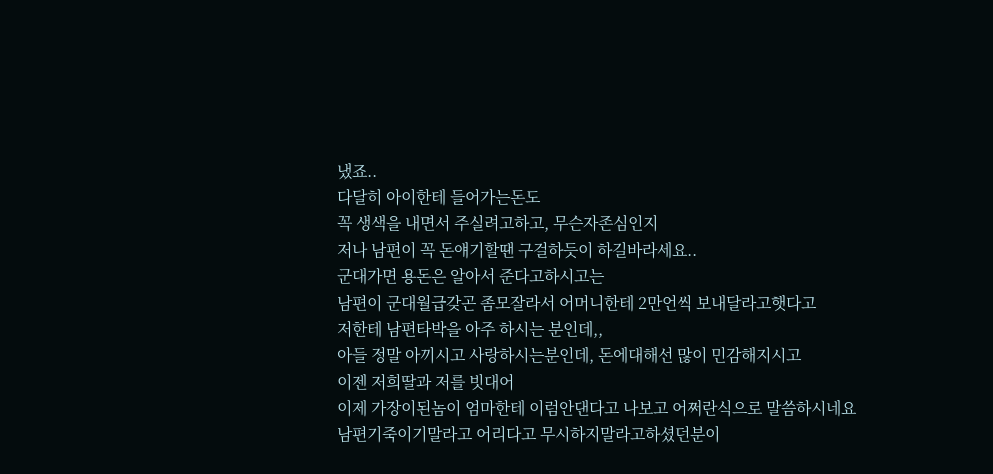냈죠..
다달히 아이한테 들어가는돈도
꼭 생색을 내면서 주실려고하고, 무슨자존심인지
저나 남편이 꼭 돈얘기할땐 구걸하듯이 하길바라세요..
군대가면 용돈은 알아서 준다고하시고는
남편이 군대월급갖곤 좀모잘라서 어머니한테 2만언씩 보내달라고햇다고
저한테 남편타박을 아주 하시는 분인데,,
아들 정말 아끼시고 사랑하시는분인데, 돈에대해선 많이 민감해지시고
이젠 저희딸과 저를 빗대어
이제 가장이된놈이 엄마한테 이럼안댄다고 나보고 어쩌란식으로 말씀하시네요
남편기죽이기말라고 어리다고 무시하지말라고하셨던분이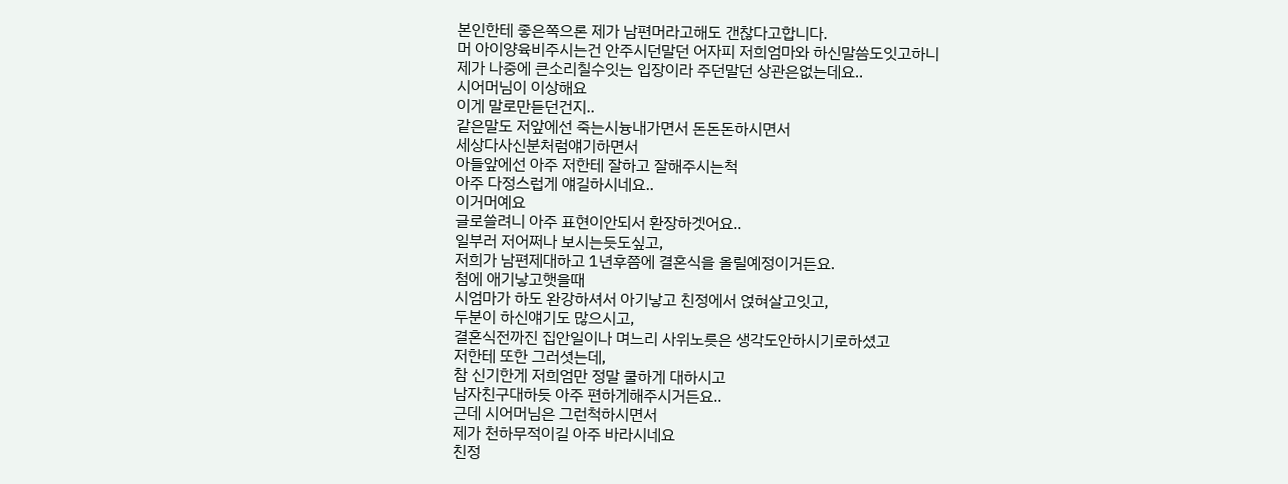본인한테 좋은쪽으론 제가 남편머라고해도 갠찮다고합니다.
머 아이양육비주시는건 안주시던말던 어자피 저희엄마와 하신말씀도잇고하니
제가 나중에 큰소리칠수잇는 입장이라 주던말던 상관은없는데요..
시어머님이 이상해요
이게 말로만듣던건지..
같은말도 저앞에선 죽는시늉내가면서 돈돈돈하시면서
세상다사신분처럼얘기하면서
아들앞에선 아주 저한테 잘하고 잘해주시는척
아주 다정스럽게 얘길하시네요..
이거머예요
글로쓸려니 아주 표현이안되서 환장하겟어요..
일부러 저어쩌나 보시는듯도싶고,
저희가 남편제대하고 1년후쯤에 결혼식을 올릴예정이거든요.
첨에 애기낳고햇을때
시엄마가 하도 완강하셔서 아기낳고 친정에서 얹혀살고잇고,
두분이 하신얘기도 많으시고,
결혼식전까진 집안일이나 며느리 사위노릇은 생각도안하시기로하셨고
저한테 또한 그러셧는데,
참 신기한게 저희엄만 정말 쿨하게 대하시고
남자친구대하듯 아주 편하게해주시거든요..
근데 시어머님은 그런척하시면서
제가 천하무적이길 아주 바라시네요
친정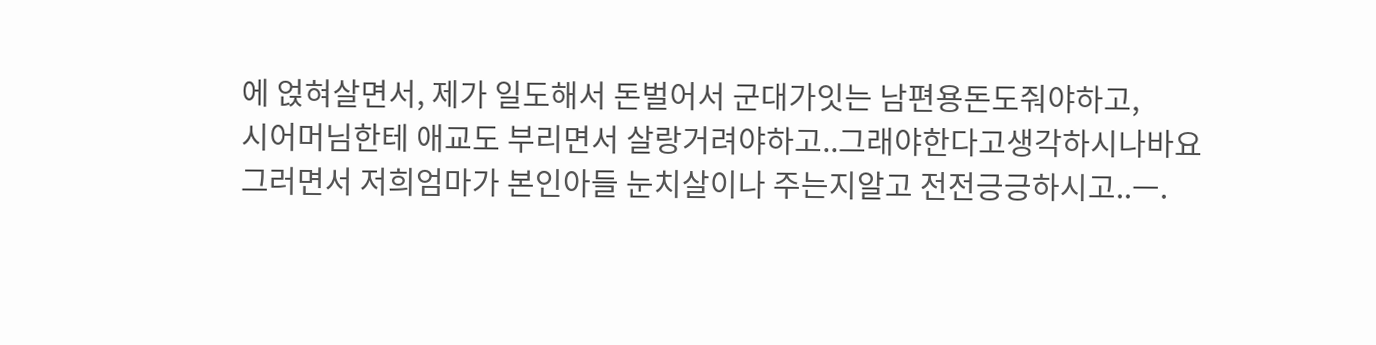에 얹혀살면서, 제가 일도해서 돈벌어서 군대가잇는 남편용돈도줘야하고,
시어머님한테 애교도 부리면서 살랑거려야하고..그래야한다고생각하시나바요
그러면서 저희엄마가 본인아들 눈치살이나 주는지알고 전전긍긍하시고..ㅡ.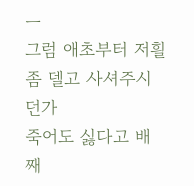ㅡ
그럼 애초부터 저흴좀 델고 사셔주시던가
죽어도 싫다고 배째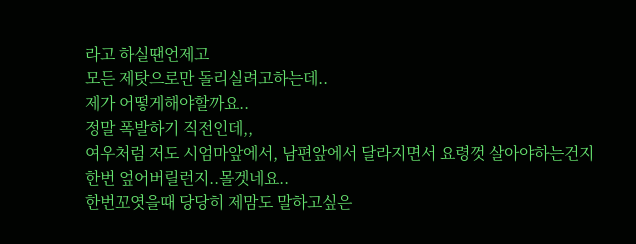라고 하실땐언제고
모든 제탓으로만 돌리실려고하는데..
제가 어떻게해야할까요..
정말 폭발하기 직전인데,,
여우처럼 저도 시엄마앞에서, 남편앞에서 달라지면서 요령껏 살아야하는건지
한번 엎어버릴런지..몰겟네요..
한번꼬엿을때 당당히 제맘도 말하고싶은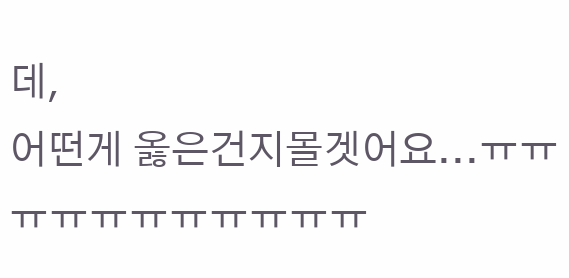데,
어떤게 옳은건지몰겟어요...ㅠㅠㅠㅠㅠㅠㅠㅠㅠㅠㅠ